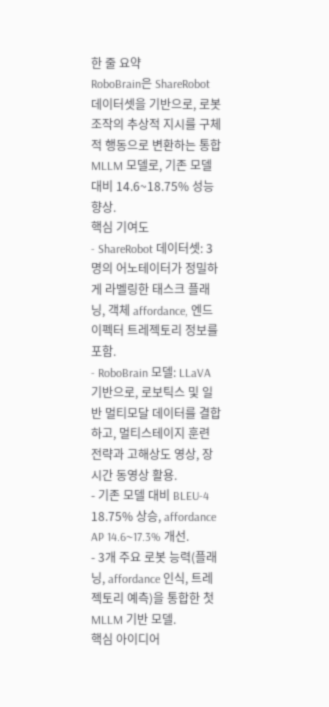한 줄 요약
RoboBrain은 ShareRobot 데이터셋을 기반으로, 로봇 조작의 추상적 지시를 구체적 행동으로 변환하는 통합 MLLM 모델로, 기존 모델 대비 14.6~18.75% 성능 향상.
핵심 기여도
- ShareRobot 데이터셋: 3명의 어노테이터가 정밀하게 라벨링한 태스크 플래닝, 객체 affordance, 엔드이펙터 트레젝토리 정보를 포함.
- RoboBrain 모델: LLaVA 기반으로, 로보틱스 및 일반 멀티모달 데이터를 결합하고, 멀티스테이지 훈련 전략과 고해상도 영상, 장시간 동영상 활용.
- 기존 모델 대비 BLEU-4 18.75% 상승, affordance AP 14.6~17.3% 개선.
- 3개 주요 로봇 능력(플래닝, affordance 인식, 트레젝토리 예측)을 통합한 첫 MLLM 기반 모델.
핵심 아이디어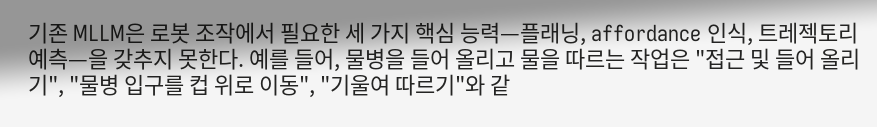기존 MLLM은 로봇 조작에서 필요한 세 가지 핵심 능력—플래닝, affordance 인식, 트레젝토리 예측—을 갖추지 못한다. 예를 들어, 물병을 들어 올리고 물을 따르는 작업은 "접근 및 들어 올리기", "물병 입구를 컵 위로 이동", "기울여 따르기"와 같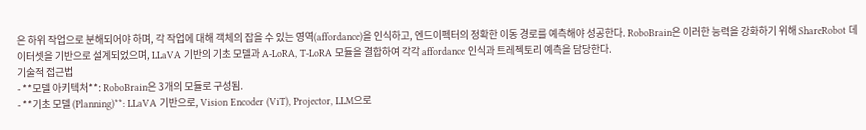은 하위 작업으로 분해되어야 하며, 각 작업에 대해 객체의 잡을 수 있는 영역(affordance)을 인식하고, 엔드이펙터의 정확한 이동 경로를 예측해야 성공한다. RoboBrain은 이러한 능력을 강화하기 위해 ShareRobot 데이터셋을 기반으로 설계되었으며, LLaVA 기반의 기초 모델과 A-LoRA, T-LoRA 모듈을 결합하여 각각 affordance 인식과 트레젝토리 예측을 담당한다.
기술적 접근법
- **모델 아키텍처**: RoboBrain은 3개의 모듈로 구성됨.
- **기초 모델 (Planning)**: LLaVA 기반으로, Vision Encoder (ViT), Projector, LLM으로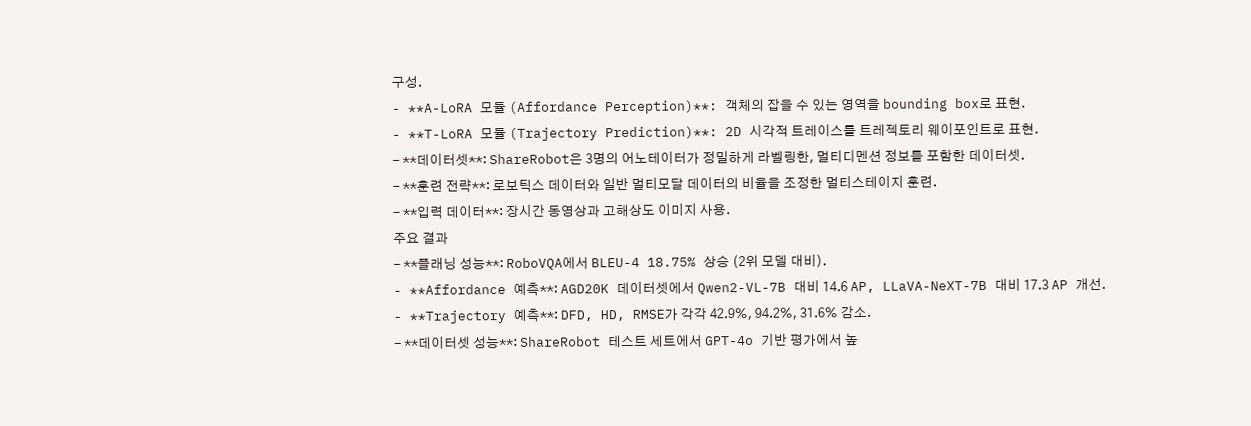구성.
- **A-LoRA 모듈 (Affordance Perception)**: 객체의 잡을 수 있는 영역을 bounding box로 표현.
- **T-LoRA 모듈 (Trajectory Prediction)**: 2D 시각적 트레이스를 트레젝토리 웨이포인트로 표현.
- **데이터셋**: ShareRobot은 3명의 어노테이터가 정밀하게 라벨링한, 멀티디멘션 정보를 포함한 데이터셋.
- **훈련 전략**: 로보틱스 데이터와 일반 멀티모달 데이터의 비율을 조정한 멀티스테이지 훈련.
- **입력 데이터**: 장시간 동영상과 고해상도 이미지 사용.
주요 결과
- **플래닝 성능**: RoboVQA에서 BLEU-4 18.75% 상승 (2위 모델 대비).
- **Affordance 예측**: AGD20K 데이터셋에서 Qwen2-VL-7B 대비 14.6 AP, LLaVA-NeXT-7B 대비 17.3 AP 개선.
- **Trajectory 예측**: DFD, HD, RMSE가 각각 42.9%, 94.2%, 31.6% 감소.
- **데이터셋 성능**: ShareRobot 테스트 세트에서 GPT-4o 기반 평가에서 높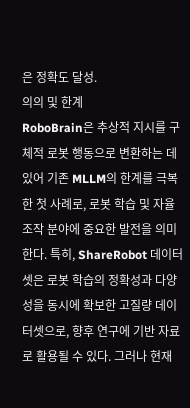은 정확도 달성.
의의 및 한계
RoboBrain은 추상적 지시를 구체적 로봇 행동으로 변환하는 데 있어 기존 MLLM의 한계를 극복한 첫 사례로, 로봇 학습 및 자율 조작 분야에 중요한 발전을 의미한다. 특히, ShareRobot 데이터셋은 로봇 학습의 정확성과 다양성을 동시에 확보한 고질량 데이터셋으로, 향후 연구에 기반 자료로 활용될 수 있다. 그러나 현재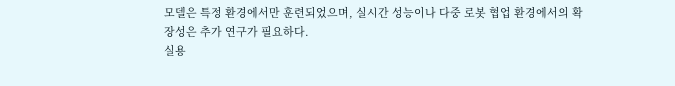모델은 특정 환경에서만 훈련되었으며, 실시간 성능이나 다중 로봇 협업 환경에서의 확장성은 추가 연구가 필요하다.
실용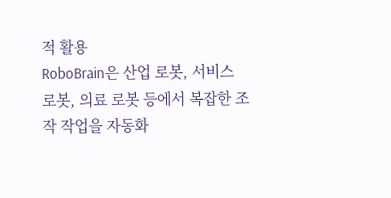적 활용
RoboBrain은 산업 로봇, 서비스 로봇, 의료 로봇 등에서 복잡한 조작 작업을 자동화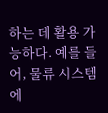하는 데 활용 가능하다. 예를 들어, 물류 시스템에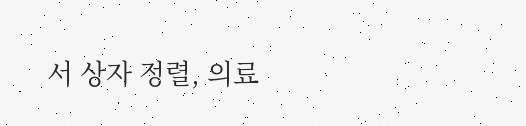서 상자 정렬, 의료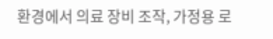환경에서 의료 장비 조작, 가정용 로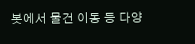봇에서 물건 이동 등 다양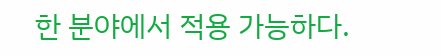한 분야에서 적용 가능하다.